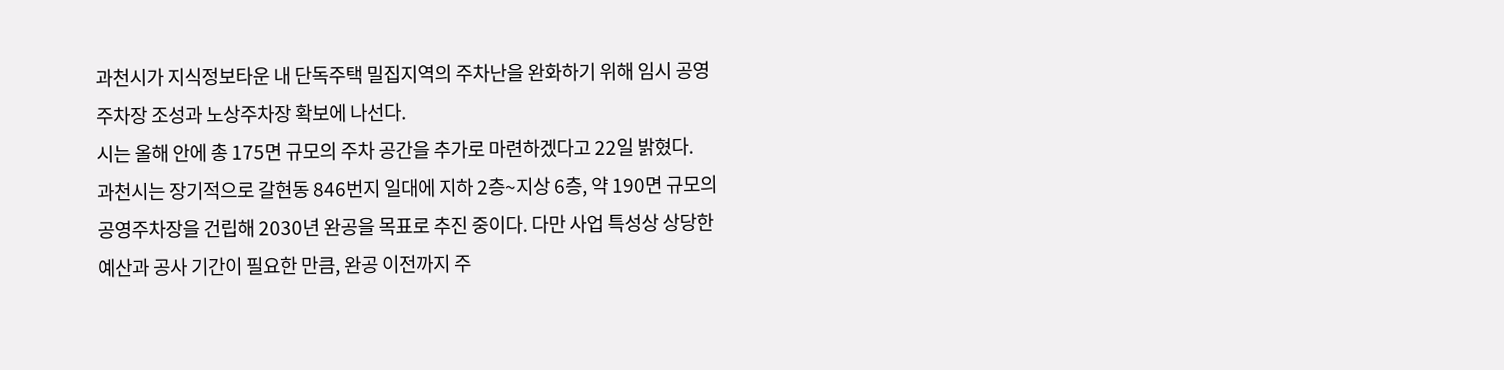과천시가 지식정보타운 내 단독주택 밀집지역의 주차난을 완화하기 위해 임시 공영주차장 조성과 노상주차장 확보에 나선다.
시는 올해 안에 총 175면 규모의 주차 공간을 추가로 마련하겠다고 22일 밝혔다.
과천시는 장기적으로 갈현동 846번지 일대에 지하 2층~지상 6층, 약 190면 규모의 공영주차장을 건립해 2030년 완공을 목표로 추진 중이다. 다만 사업 특성상 상당한 예산과 공사 기간이 필요한 만큼, 완공 이전까지 주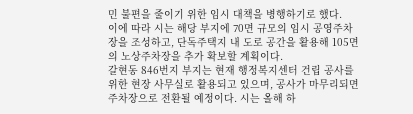민 불편을 줄이기 위한 임시 대책을 병행하기로 했다.
이에 따라 시는 해당 부지에 70면 규모의 임시 공영주차장을 조성하고, 단독주택지 내 도로 공간을 활용해 105면의 노상주차장을 추가 확보할 계획이다.
갈현동 846번지 부지는 현재 행정복지센터 건립 공사를 위한 현장 사무실로 활용되고 있으며, 공사가 마무리되면 주차장으로 전환될 예정이다. 시는 올해 하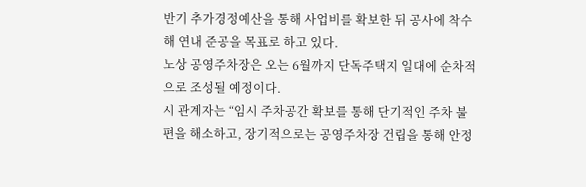반기 추가경정예산을 통해 사업비를 확보한 뒤 공사에 착수해 연내 준공을 목표로 하고 있다.
노상 공영주차장은 오는 6월까지 단독주택지 일대에 순차적으로 조성될 예정이다.
시 관계자는 “임시 주차공간 확보를 통해 단기적인 주차 불편을 해소하고, 장기적으로는 공영주차장 건립을 통해 안정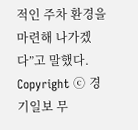적인 주차 환경을 마련해 나가겠다”고 말했다.
Copyright ⓒ 경기일보 무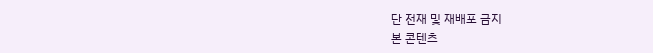단 전재 및 재배포 금지
본 콘텐츠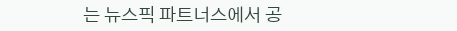는 뉴스픽 파트너스에서 공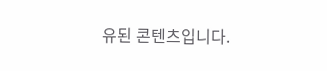유된 콘텐츠입니다.